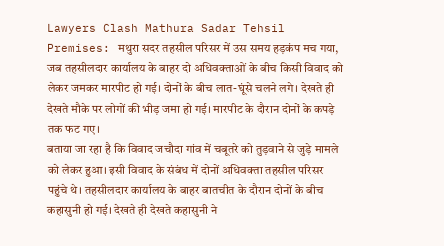Lawyers Clash Mathura Sadar Tehsil Premises: मथुरा सदर तहसील परिसर में उस समय हड़कंप मच गया, जब तहसीलदार कार्यालय के बाहर दो अधिवक्ताओं के बीच किसी विवाद को लेकर जमकर मारपीट हो गई। दोनों के बीच लात-घूंसे चलने लगे। देखते ही देखते मौके पर लोगों की भीड़ जमा हो गई। मारपीट के दौरान दोनों के कपड़े तक फट गए।
बताया जा रहा है कि विवाद जचौदा गांव में चबूतरे को तुड़वाने से जुड़े मामले को लेकर हुआ। इसी विवाद के संबंध में दोनों अधिवक्ता तहसील परिसर पहुंचे थे। तहसीलदार कार्यालय के बाहर बातचीत के दौरान दोनों के बीच कहासुनी हो गई। देखते ही देखते कहासुनी ने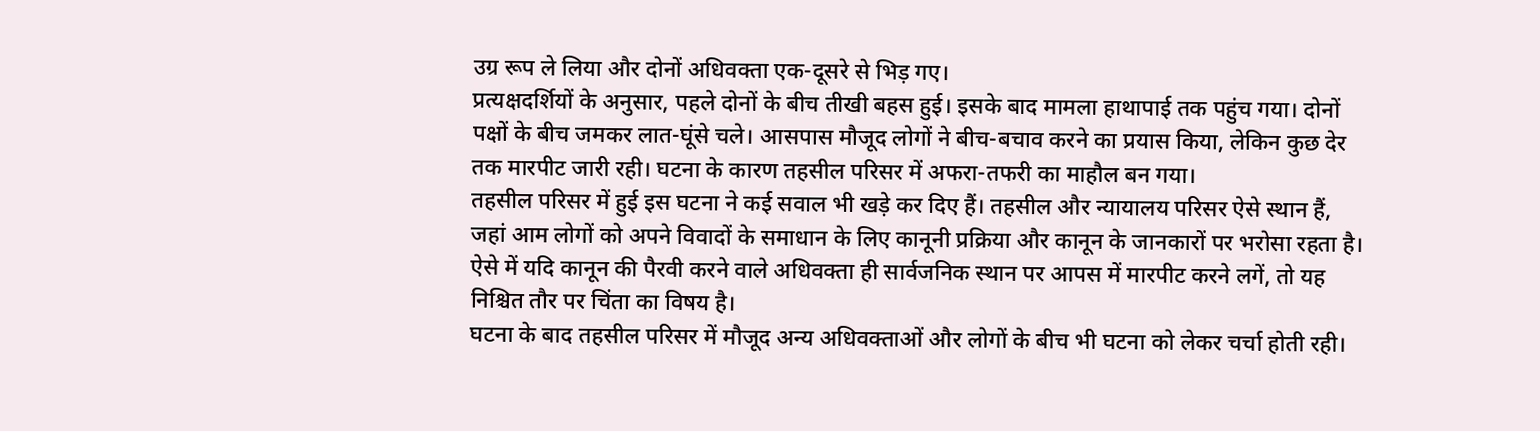उग्र रूप ले लिया और दोनों अधिवक्ता एक-दूसरे से भिड़ गए।
प्रत्यक्षदर्शियों के अनुसार, पहले दोनों के बीच तीखी बहस हुई। इसके बाद मामला हाथापाई तक पहुंच गया। दोनों पक्षों के बीच जमकर लात-घूंसे चले। आसपास मौजूद लोगों ने बीच-बचाव करने का प्रयास किया, लेकिन कुछ देर तक मारपीट जारी रही। घटना के कारण तहसील परिसर में अफरा-तफरी का माहौल बन गया।
तहसील परिसर में हुई इस घटना ने कई सवाल भी खड़े कर दिए हैं। तहसील और न्यायालय परिसर ऐसे स्थान हैं, जहां आम लोगों को अपने विवादों के समाधान के लिए कानूनी प्रक्रिया और कानून के जानकारों पर भरोसा रहता है। ऐसे में यदि कानून की पैरवी करने वाले अधिवक्ता ही सार्वजनिक स्थान पर आपस में मारपीट करने लगें, तो यह निश्चित तौर पर चिंता का विषय है।
घटना के बाद तहसील परिसर में मौजूद अन्य अधिवक्ताओं और लोगों के बीच भी घटना को लेकर चर्चा होती रही।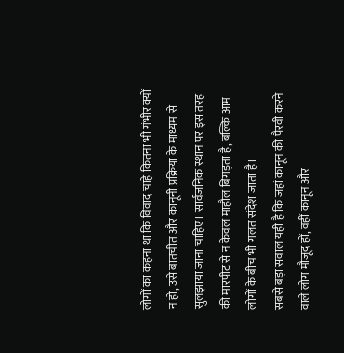लोगों का कहना था कि विवाद चाहे कितना भी गंभीर क्यों न हो, उसे बातचीत और कानूनी प्रक्रिया के माध्यम से सुलझाया जाना चाहिए। सार्वजनिक स्थान पर इस तरह की मारपीट से न केवल माहौल बिगड़ता है, बल्कि आम लोगों के बीच भी गलत संदेश जाता है।
सबसे बड़ा सवाल यही है कि जहां कानून की पैरवी करने वाले लोग मौजूद हों, वहीं कानून और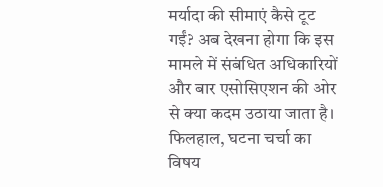मर्यादा की सीमाएं कैसे टूट गईं? अब देखना होगा कि इस मामले में संबंधित अधिकारियों और बार एसोसिएशन की ओर से क्या कदम उठाया जाता है।
फिलहाल, घटना चर्चा का विषय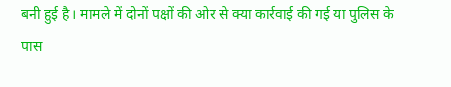बनी हुई है। मामले में दोनों पक्षों की ओर से क्या कार्रवाई की गई या पुलिस के पास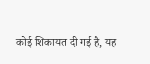कोई शिकायत दी गई है, यह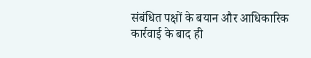संबंधित पक्षों के बयान और आधिकारिक कार्रवाई के बाद ही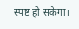स्पष्ट हो सकेगा।